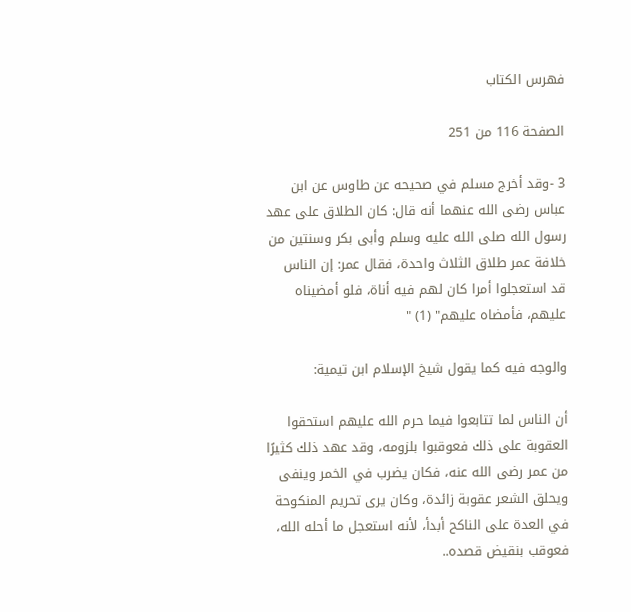فهرس الكتاب

الصفحة 116 من 251

3 -وقد أخرج مسلم في صحيحه عن طاوس عن ابن عباس رضى الله عنهما أنه قال: كان الطلاق على عهد رسول الله صلى الله عليه وسلم وأبى بكر وسنتين من خلافة عمر طلاق الثلاث واحدة، فقال عمر: إن الناس قد استعجلوا أمرا كان لهم فيه أناة، فلو أمضيناه عليهم، فأمضاه عليهم" (1) "

والوجه فيه كما يقول شيخ الإسلام ابن تيمية:

أن الناس لما تتابعوا فيما حرم الله عليهم استحقوا العقوبة على ذلك فعوقبوا بلزومه، وقد عهد ذلك كثيرًا من عمر رضى الله عنه، فكان يضرب في الخمر وينفى ويحلق الشعر عقوبة زائدة، وكان يرى تحريم المنكوحة في العدة على الناكح أبدأ، لأنه استعجل ما أحله الله، فعوقب بنقيض قصده..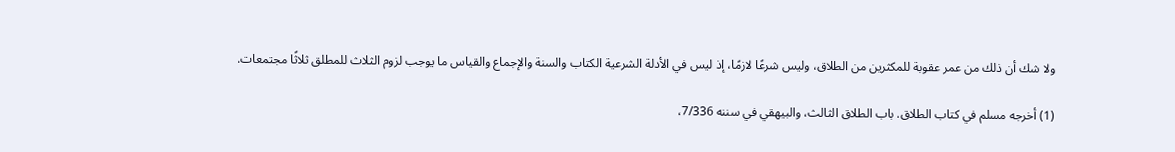ولا شك أن ذلك من عمر عقوبة للمكثرين من الطلاق، وليس شرعًا لازمًا، إذ ليس في الأدلة الشرعية الكتاب والسنة والإجماع والقياس ما يوجب لزوم الثلاث للمطلق ثلاثًا مجتمعات.

(1) أخرجه مسلم في كتاب الطلاق. باب الطلاق الثالث، والبيهقي في سننه 7/336،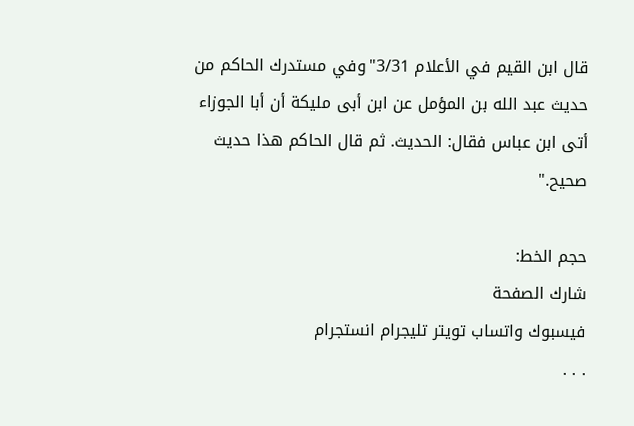قال ابن القيم في الأعلام 3/31"وفي مستدرك الحاكم من حديث عبد الله بن المؤمل عن ابن أبى مليكة أن أبا الجوزاء أتى ابن عباس فقال: الحديث. ثم قال الحاكم هذا حديث صحيح."

حجم الخط:
شارك الصفحة
فيسبوك واتساب تويتر تليجرام انستجرام
. . .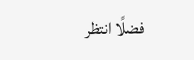فضلًا انتظر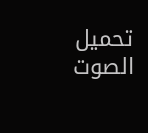تحميل الصوت